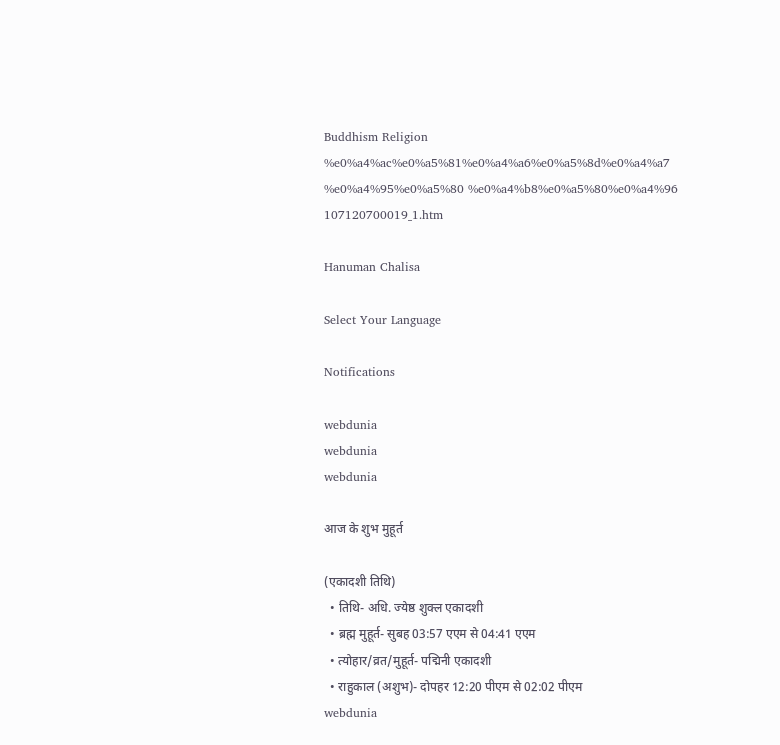Buddhism Religion %e0%a4%ac%e0%a5%81%e0%a4%a6%e0%a5%8d%e0%a4%a7 %e0%a4%95%e0%a5%80 %e0%a4%b8%e0%a5%80%e0%a4%96 107120700019_1.htm

Hanuman Chalisa

Select Your Language

Notifications

webdunia
webdunia
webdunia

आज के शुभ मुहूर्त

(एकादशी तिथि)
  • तिथि- अधि. ज्येष्ठ शुक्ल एकादशी
  • ब्रह्म मुहूर्त- सुबह 03:57 एएम से 04:41 एएम
  • त्योहार/व्रत/मुहूर्त- पद्मिनी एकादशी
  • राहुकाल (अशुभ)- दोपहर 12:20 पीएम से 02:02 पीएम
webdunia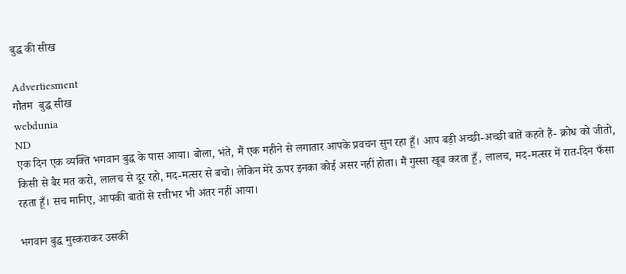बुद्ध की सीख

Advertiesment
गौतम  बुद्ध सीख
webdunia
ND
एक दिन एक व्यक्ति भगवान बुद्ध के पास आया। बोला, भंते, मैं एक महीने से लगातार आपके प्रवचन सुन रहा हूँ। आप बड़ी अच्छी-अच्छी बातें कहते हैं- क्रोध को जीतो, किसी से बैर मत करो, लालच से दूर रहो, मद-मत्सर से बचो। लेकिन मेरे ऊपर इनका कोई असर नहीं होता। मैं गुस्सा खूब करता हूँ, लालच, मद-मत्सर में रात-दिन फँसा रहता हूँ। सच मानिए, आपकी बातों से रत्तीभर भी अंतर नहीं आया।

भगवान बुद्ध मुस्कराकर उसकी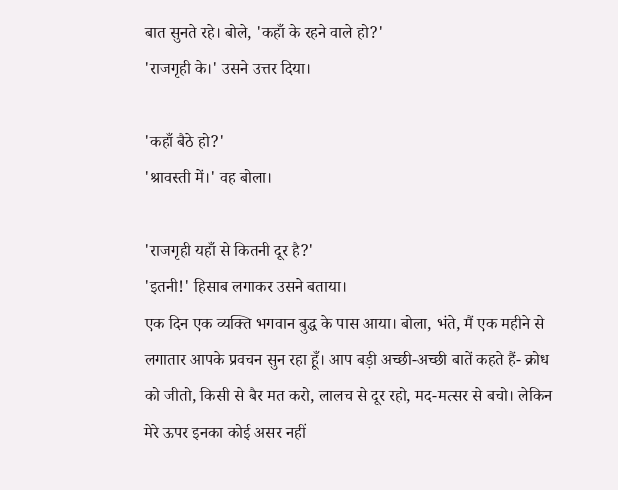बात सुनते रहे। बोले, 'कहाँ के रहने वाले हो?'
'राजगृही के।' उसने उत्तर दिया।

'कहाँ बैठे हो?'
'श्रावस्ती में।' वह बोला।

'राजगृही यहाँ से कितनी दूर है?'
'इतनी!' हिसाब लगाकर उसने बताया।
एक दिन एक व्यक्ति भगवान बुद्ध के पास आया। बोला, भंते, मैं एक महीने से लगातार आपके प्रवचन सुन रहा हूँ। आप बड़ी अच्छी-अच्छी बातें कहते हैं- क्रोध को जीतो, किसी से बैर मत करो, लालच से दूर रहो, मद-मत्सर से बचो। लेकिन मेरे ऊपर इनका कोई असर नहीं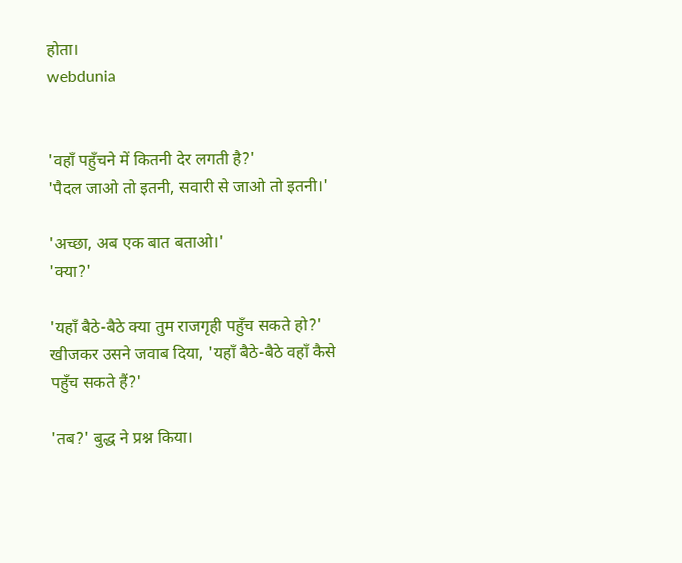होता।
webdunia


'वहाँ पहुँचने में कितनी देर लगती है?'
'पैदल जाओ तो इतनी, सवारी से जाओ तो इतनी।'

'अच्छा, अब एक बात बताओ।'
'क्या?'

'यहाँ बैठे-बैठे क्या तुम राजगृही पहुँच सकते हो?'
खीजकर उसने जवाब दिया, 'यहाँ बैठे-बैठे वहाँ कैसे पहुँच सकते हैं?'

'तब?' बुद्ध ने प्रश्न किया।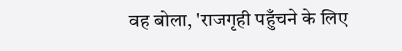वह बोला, 'राजगृही पहुँचने के लिए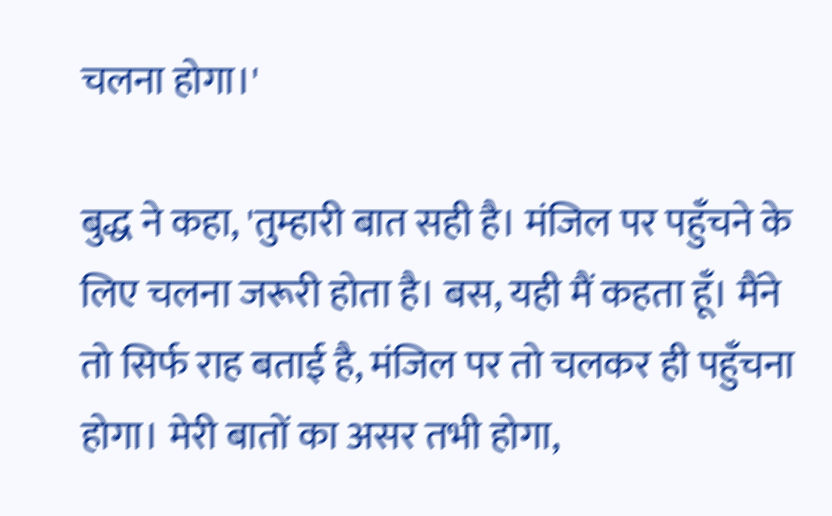चलना होगा।'

बुद्ध ने कहा, 'तुम्हारी बात सही है। मंजिल पर पहुँचने के लिए चलना जरूरी होता है। बस, यही मैं कहता हूँ। मैंने तो सिर्फ राह बताई है, मंजिल पर तो चलकर ही पहुँचना होगा। मेरी बातों का असर तभी होगा,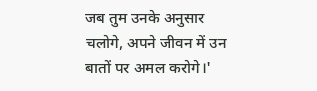जब तुम उनके अनुसार चलोगे, अपने जीवन में उन बातों पर अमल करोगे।'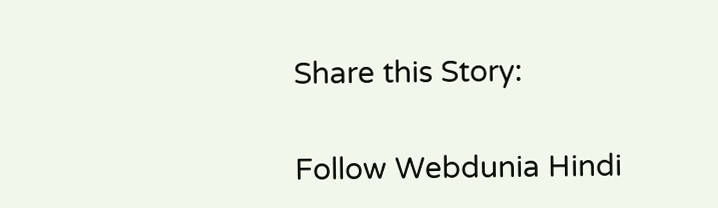Share this Story:

Follow Webdunia Hindi